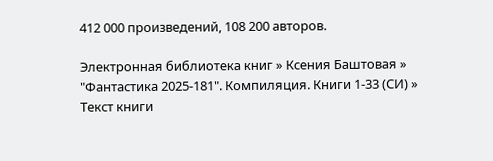412 000 произведений, 108 200 авторов.

Электронная библиотека книг » Ксения Баштовая » "Фантастика 2025-181". Компиляция. Книги 1-33 (СИ) » Текст книги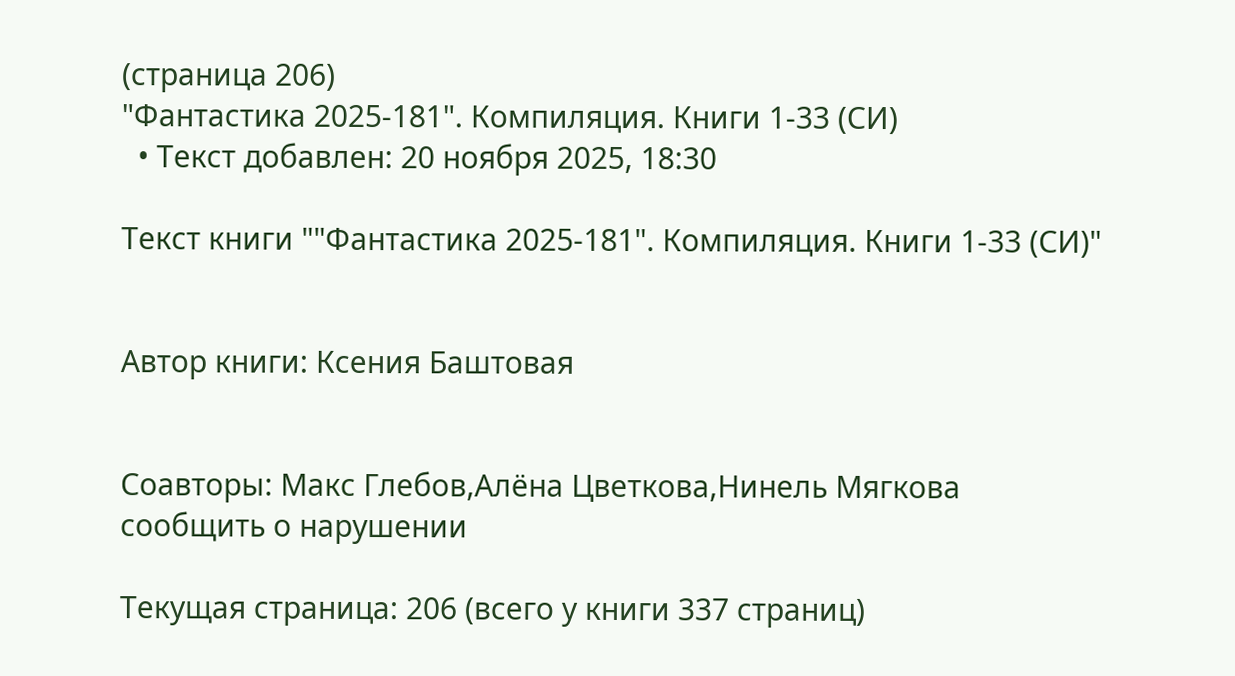(страница 206)
"Фантастика 2025-181". Компиляция. Книги 1-33 (СИ)
  • Текст добавлен: 20 ноября 2025, 18:30

Текст книги ""Фантастика 2025-181". Компиляция. Книги 1-33 (СИ)"


Автор книги: Ксения Баштовая


Соавторы: Макс Глебов,Алёна Цветкова,Нинель Мягкова
сообщить о нарушении

Текущая страница: 206 (всего у книги 337 страниц)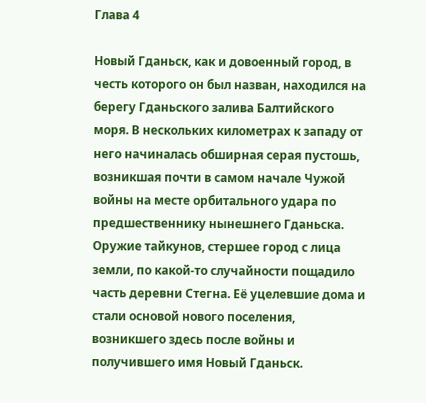Глава 4

Новый Гданьск, как и довоенный город, в честь которого он был назван, находился на берегу Гданьского залива Балтийского моря. В нескольких километрах к западу от него начиналась обширная серая пустошь, возникшая почти в самом начале Чужой войны на месте орбитального удара по предшественнику нынешнего Гданьска. Оружие тайкунов, стершее город с лица земли, по какой-то случайности пощадило часть деревни Стегна. Её уцелевшие дома и стали основой нового поселения, возникшего здесь после войны и получившего имя Новый Гданьск.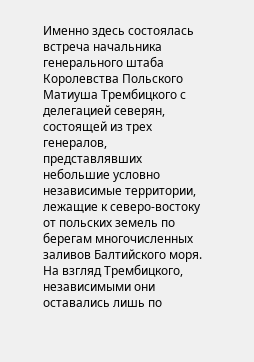Именно здесь состоялась встреча начальника генерального штаба Королевства Польского Матиуша Трембицкого с делегацией северян, состоящей из трех генералов, представлявших небольшие условно независимые территории, лежащие к северо-востоку от польских земель по берегам многочисленных заливов Балтийского моря. На взгляд Трембицкого, независимыми они оставались лишь по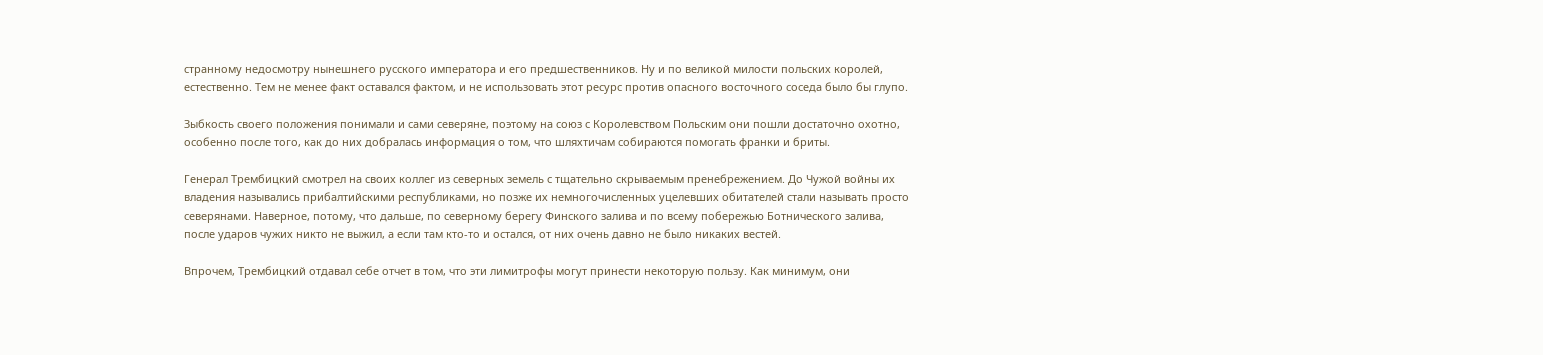странному недосмотру нынешнего русского императора и его предшественников. Ну и по великой милости польских королей, естественно. Тем не менее факт оставался фактом, и не использовать этот ресурс против опасного восточного соседа было бы глупо.

Зыбкость своего положения понимали и сами северяне, поэтому на союз с Королевством Польским они пошли достаточно охотно, особенно после того, как до них добралась информация о том, что шляхтичам собираются помогать франки и бриты.

Генерал Трембицкий смотрел на своих коллег из северных земель с тщательно скрываемым пренебрежением. До Чужой войны их владения назывались прибалтийскими республиками, но позже их немногочисленных уцелевших обитателей стали называть просто северянами. Наверное, потому, что дальше, по северному берегу Финского залива и по всему побережью Ботнического залива, после ударов чужих никто не выжил, а если там кто-то и остался, от них очень давно не было никаких вестей.

Впрочем, Трембицкий отдавал себе отчет в том, что эти лимитрофы могут принести некоторую пользу. Как минимум, они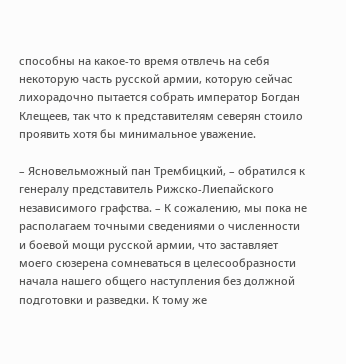способны на какое-то время отвлечь на себя некоторую часть русской армии, которую сейчас лихорадочно пытается собрать император Богдан Клещеев, так что к представителям северян стоило проявить хотя бы минимальное уважение.

– Ясновельможный пан Трембицкий, – обратился к генералу представитель Рижско-Лиепайского независимого графства. – К сожалению, мы пока не располагаем точными сведениями о численности и боевой мощи русской армии, что заставляет моего сюзерена сомневаться в целесообразности начала нашего общего наступления без должной подготовки и разведки. К тому же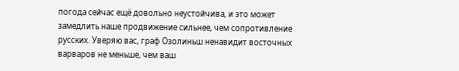погода сейчас ещё довольно неустойчива, и это может замедлить наше продвижение сильнее, чем сопротивление русских. Уверяю вас, граф Озолиньш ненавидит восточных варваров не меньше, чем ваш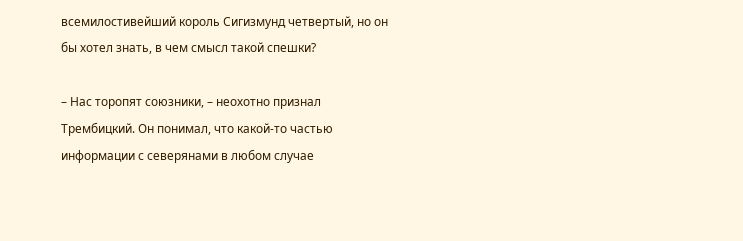всемилостивейший король Сигизмунд четвертый, но он бы хотел знать, в чем смысл такой спешки?

– Нас торопят союзники, – неохотно признал Трембицкий. Он понимал, что какой-то частью информации с северянами в любом случае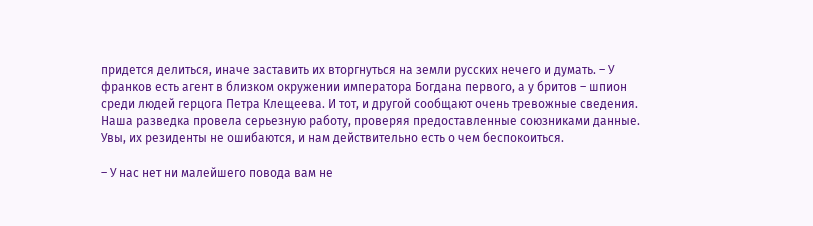придется делиться, иначе заставить их вторгнуться на земли русских нечего и думать. – У франков есть агент в близком окружении императора Богдана первого, а у бритов – шпион среди людей герцога Петра Клещеева. И тот, и другой сообщают очень тревожные сведения. Наша разведка провела серьезную работу, проверяя предоставленные союзниками данные. Увы, их резиденты не ошибаются, и нам действительно есть о чем беспокоиться.

– У нас нет ни малейшего повода вам не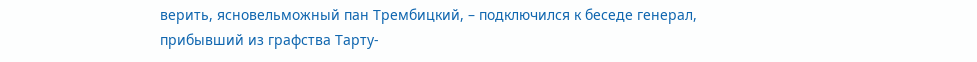верить, ясновельможный пан Трембицкий, – подключился к беседе генерал, прибывший из графства Тарту-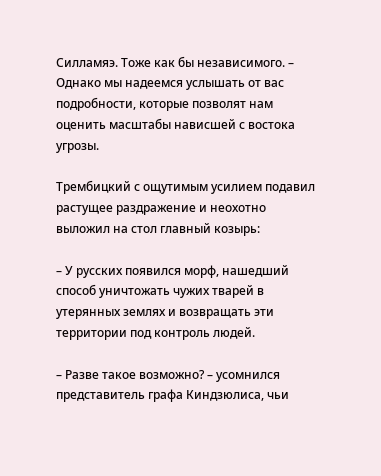Силламяэ. Тоже как бы независимого. – Однако мы надеемся услышать от вас подробности, которые позволят нам оценить масштабы нависшей с востока угрозы.

Трембицкий с ощутимым усилием подавил растущее раздражение и неохотно выложил на стол главный козырь:

– У русских появился морф, нашедший способ уничтожать чужих тварей в утерянных землях и возвращать эти территории под контроль людей.

– Разве такое возможно? – усомнился представитель графа Киндзюлиса, чьи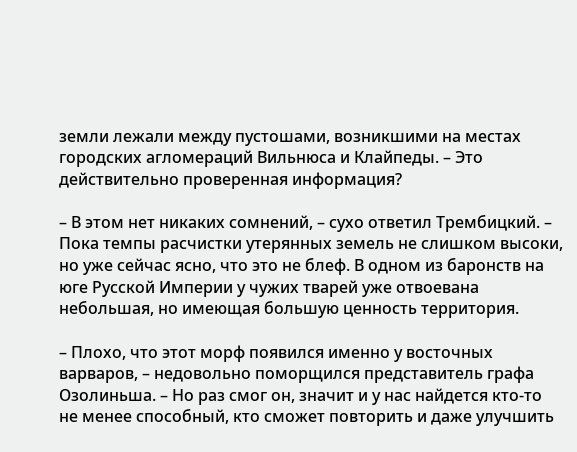земли лежали между пустошами, возникшими на местах городских агломераций Вильнюса и Клайпеды. – Это действительно проверенная информация?

– В этом нет никаких сомнений, – сухо ответил Трембицкий. – Пока темпы расчистки утерянных земель не слишком высоки, но уже сейчас ясно, что это не блеф. В одном из баронств на юге Русской Империи у чужих тварей уже отвоевана небольшая, но имеющая большую ценность территория.

– Плохо, что этот морф появился именно у восточных варваров, – недовольно поморщился представитель графа Озолиньша. – Но раз смог он, значит и у нас найдется кто-то не менее способный, кто сможет повторить и даже улучшить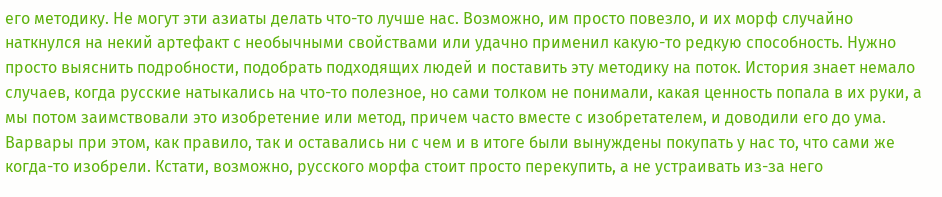его методику. Не могут эти азиаты делать что-то лучше нас. Возможно, им просто повезло, и их морф случайно наткнулся на некий артефакт с необычными свойствами или удачно применил какую-то редкую способность. Нужно просто выяснить подробности, подобрать подходящих людей и поставить эту методику на поток. История знает немало случаев, когда русские натыкались на что-то полезное, но сами толком не понимали, какая ценность попала в их руки, а мы потом заимствовали это изобретение или метод, причем часто вместе с изобретателем, и доводили его до ума. Варвары при этом, как правило, так и оставались ни с чем и в итоге были вынуждены покупать у нас то, что сами же когда-то изобрели. Кстати, возможно, русского морфа стоит просто перекупить, а не устраивать из-за него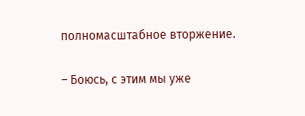полномасштабное вторжение.

– Боюсь, с этим мы уже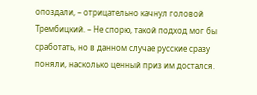опоздали, – отрицательно качнул головой Трембицкий. – Не спорю, такой подход мог бы сработать, но в данном случае русские сразу поняли, насколько ценный приз им достался.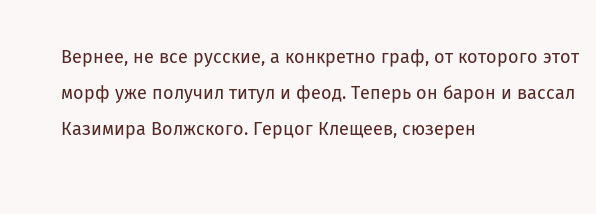Вернее, не все русские, а конкретно граф, от которого этот морф уже получил титул и феод. Теперь он барон и вассал Казимира Волжского. Герцог Клещеев, сюзерен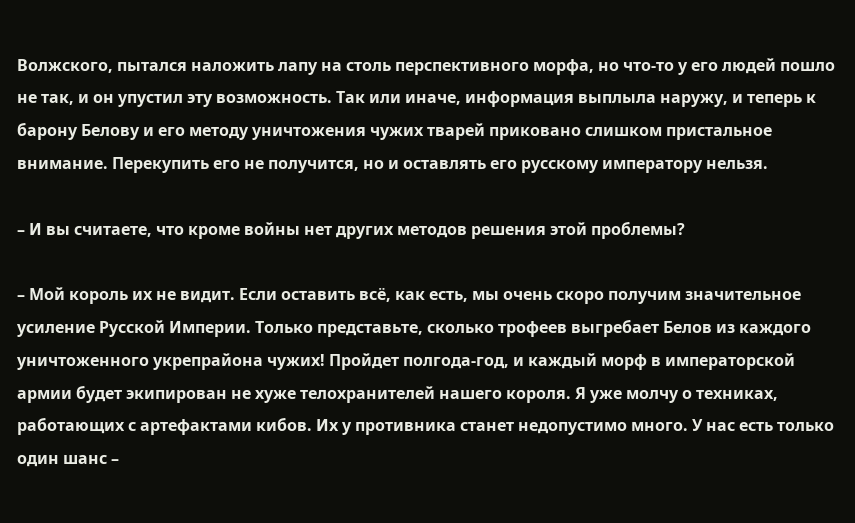Волжского, пытался наложить лапу на столь перспективного морфа, но что-то у его людей пошло не так, и он упустил эту возможность. Так или иначе, информация выплыла наружу, и теперь к барону Белову и его методу уничтожения чужих тварей приковано слишком пристальное внимание. Перекупить его не получится, но и оставлять его русскому императору нельзя.

– И вы считаете, что кроме войны нет других методов решения этой проблемы?

– Мой король их не видит. Если оставить всё, как есть, мы очень скоро получим значительное усиление Русской Империи. Только представьте, сколько трофеев выгребает Белов из каждого уничтоженного укрепрайона чужих! Пройдет полгода-год, и каждый морф в императорской армии будет экипирован не хуже телохранителей нашего короля. Я уже молчу о техниках, работающих с артефактами кибов. Их у противника станет недопустимо много. У нас есть только один шанс –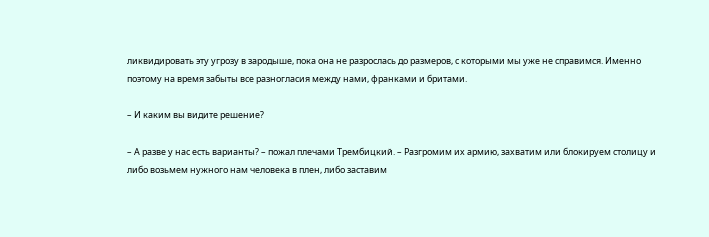ликвидировать эту угрозу в зародыше, пока она не разрослась до размеров, с которыми мы уже не справимся. Именно поэтому на время забыты все разногласия между нами, франками и бритами.

– И каким вы видите решение?

– А разве у нас есть варианты? – пожал плечами Трембицкий. – Разгромим их армию, захватим или блокируем столицу и либо возьмем нужного нам человека в плен, либо заставим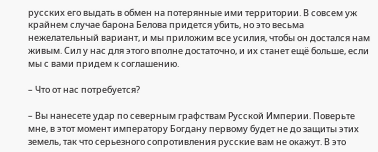русских его выдать в обмен на потерянные ими территории. В совсем уж крайнем случае барона Белова придется убить, но это весьма нежелательный вариант, и мы приложим все усилия, чтобы он достался нам живым. Сил у нас для этого вполне достаточно, и их станет ещё больше, если мы с вами придем к соглашению.

– Что от нас потребуется?

– Вы нанесете удар по северным графствам Русской Империи. Поверьте мне, в этот момент императору Богдану первому будет не до защиты этих земель, так что серьезного сопротивления русские вам не окажут. В это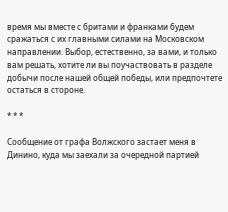время мы вместе с бритами и франками будем сражаться с их главными силами на Московском направлении. Выбор, естественно, за вами, и только вам решать, хотите ли вы поучаствовать в разделе добычи после нашей общей победы, или предпочтете остаться в стороне.

* * *

Сообщение от графа Волжского застает меня в Динино, куда мы заехали за очередной партией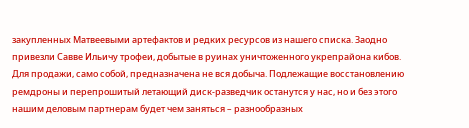закупленных Матвеевыми артефактов и редких ресурсов из нашего списка. Заодно привезли Савве Ильичу трофеи, добытые в руинах уничтоженного укрепрайона кибов. Для продажи, само собой, предназначена не вся добыча. Подлежащие восстановлению ремдроны и перепрошитый летающий диск-разведчик останутся у нас, но и без этого нашим деловым партнерам будет чем заняться – разнообразных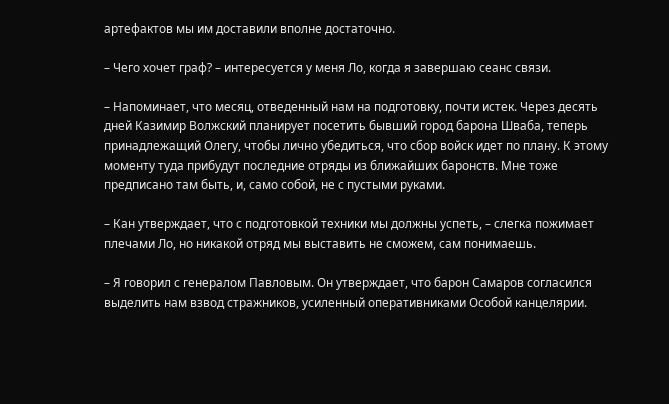артефактов мы им доставили вполне достаточно.

– Чего хочет граф? – интересуется у меня Ло, когда я завершаю сеанс связи.

– Напоминает, что месяц, отведенный нам на подготовку, почти истек. Через десять дней Казимир Волжский планирует посетить бывший город барона Шваба, теперь принадлежащий Олегу, чтобы лично убедиться, что сбор войск идет по плану. К этому моменту туда прибудут последние отряды из ближайших баронств. Мне тоже предписано там быть, и, само собой, не с пустыми руками.

– Кан утверждает, что с подготовкой техники мы должны успеть, – слегка пожимает плечами Ло, но никакой отряд мы выставить не сможем, сам понимаешь.

– Я говорил с генералом Павловым. Он утверждает, что барон Самаров согласился выделить нам взвод стражников, усиленный оперативниками Особой канцелярии.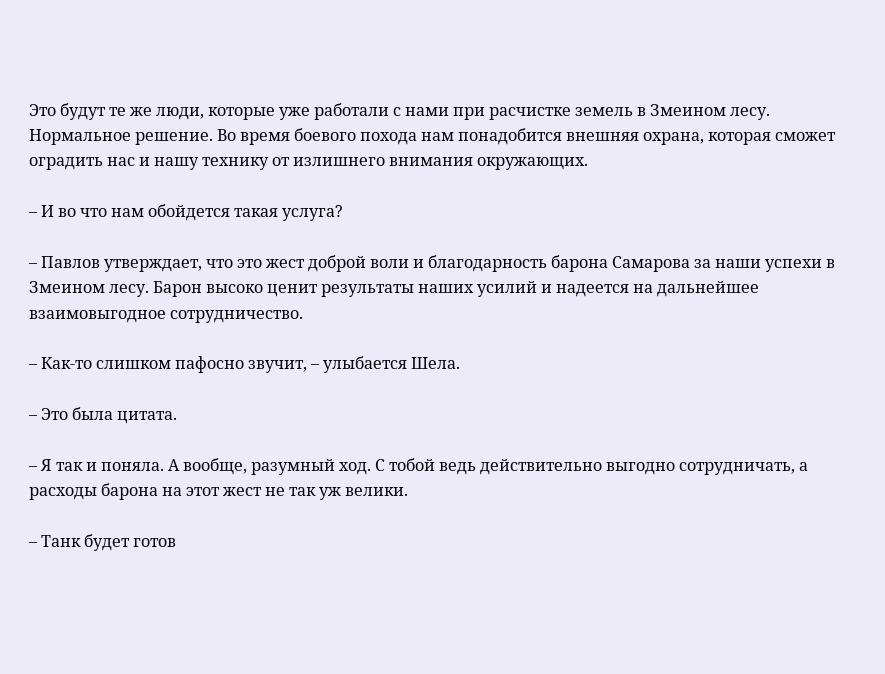Это будут те же люди, которые уже работали с нами при расчистке земель в Змеином лесу. Нормальное решение. Во время боевого похода нам понадобится внешняя охрана, которая сможет оградить нас и нашу технику от излишнего внимания окружающих.

– И во что нам обойдется такая услуга?

– Павлов утверждает, что это жест доброй воли и благодарность барона Самарова за наши успехи в Змеином лесу. Барон высоко ценит результаты наших усилий и надеется на дальнейшее взаимовыгодное сотрудничество.

– Как-то слишком пафосно звучит, – улыбается Шела.

– Это была цитата.

– Я так и поняла. А вообще, разумный ход. С тобой ведь действительно выгодно сотрудничать, а расходы барона на этот жест не так уж велики.

– Танк будет готов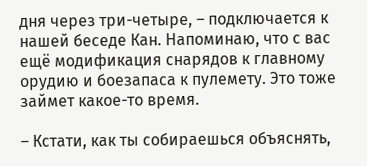дня через три-четыре, – подключается к нашей беседе Кан. Напоминаю, что с вас ещё модификация снарядов к главному орудию и боезапаса к пулемету. Это тоже займет какое-то время.

– Кстати, как ты собираешься объяснять,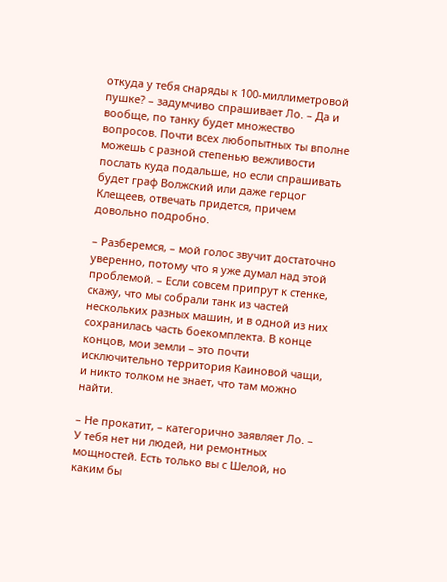откуда у тебя снаряды к 100-миллиметровой пушке? – задумчиво спрашивает Ло. – Да и вообще, по танку будет множество вопросов. Почти всех любопытных ты вполне можешь с разной степенью вежливости послать куда подальше, но если спрашивать будет граф Волжский или даже герцог Клещеев, отвечать придется, причем довольно подробно.

– Разберемся, – мой голос звучит достаточно уверенно, потому что я уже думал над этой проблемой. – Если совсем припрут к стенке, скажу, что мы собрали танк из частей нескольких разных машин, и в одной из них сохранилась часть боекомплекта. В конце концов, мои земли – это почти исключительно территория Каиновой чащи, и никто толком не знает, что там можно найти.

– Не прокатит, – категорично заявляет Ло. – У тебя нет ни людей, ни ремонтных мощностей. Есть только вы с Шелой, но каким бы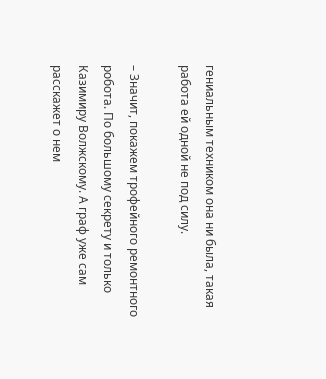гениальным техником она ни была, такая работа ей одной не под силу.

– Значит, покажем трофейного ремонтного робота. По большому секрету и только Казимиру Волжскому. А граф уже сам расскажет о нем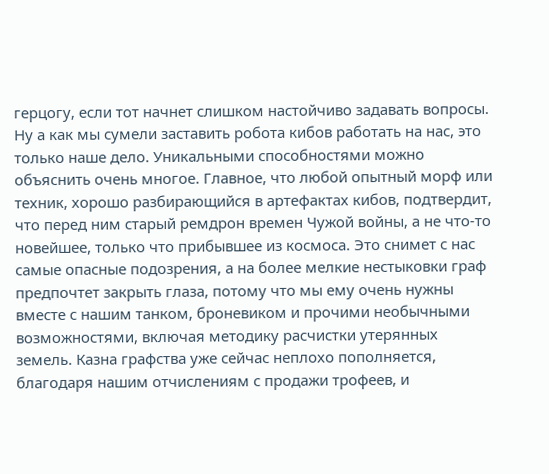герцогу, если тот начнет слишком настойчиво задавать вопросы. Ну а как мы сумели заставить робота кибов работать на нас, это только наше дело. Уникальными способностями можно объяснить очень многое. Главное, что любой опытный морф или техник, хорошо разбирающийся в артефактах кибов, подтвердит, что перед ним старый ремдрон времен Чужой войны, а не что-то новейшее, только что прибывшее из космоса. Это снимет с нас самые опасные подозрения, а на более мелкие нестыковки граф предпочтет закрыть глаза, потому что мы ему очень нужны вместе с нашим танком, броневиком и прочими необычными возможностями, включая методику расчистки утерянных земель. Казна графства уже сейчас неплохо пополняется, благодаря нашим отчислениям с продажи трофеев, и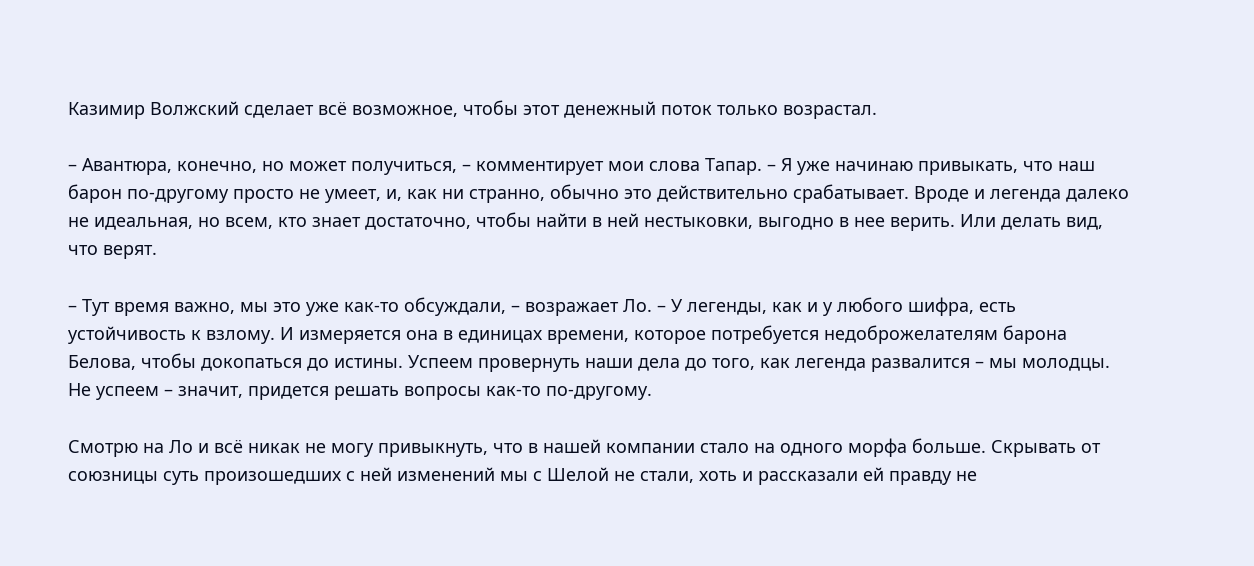Казимир Волжский сделает всё возможное, чтобы этот денежный поток только возрастал.

– Авантюра, конечно, но может получиться, – комментирует мои слова Тапар. – Я уже начинаю привыкать, что наш барон по-другому просто не умеет, и, как ни странно, обычно это действительно срабатывает. Вроде и легенда далеко не идеальная, но всем, кто знает достаточно, чтобы найти в ней нестыковки, выгодно в нее верить. Или делать вид, что верят.

– Тут время важно, мы это уже как-то обсуждали, – возражает Ло. – У легенды, как и у любого шифра, есть устойчивость к взлому. И измеряется она в единицах времени, которое потребуется недоброжелателям барона Белова, чтобы докопаться до истины. Успеем провернуть наши дела до того, как легенда развалится – мы молодцы. Не успеем – значит, придется решать вопросы как-то по-другому.

Смотрю на Ло и всё никак не могу привыкнуть, что в нашей компании стало на одного морфа больше. Скрывать от союзницы суть произошедших с ней изменений мы с Шелой не стали, хоть и рассказали ей правду не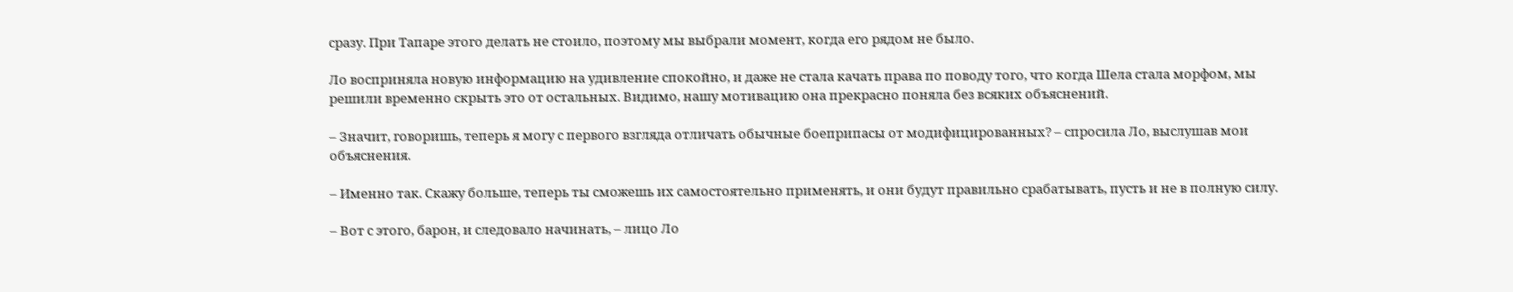сразу. При Тапаре этого делать не стоило, поэтому мы выбрали момент, когда его рядом не было.

Ло восприняла новую информацию на удивление спокойно, и даже не стала качать права по поводу того, что когда Шела стала морфом, мы решили временно скрыть это от остальных. Видимо, нашу мотивацию она прекрасно поняла без всяких объяснений.

– Значит, говоришь, теперь я могу с первого взгляда отличать обычные боеприпасы от модифицированных? – спросила Ло, выслушав мои объяснения.

– Именно так. Скажу больше, теперь ты сможешь их самостоятельно применять, и они будут правильно срабатывать, пусть и не в полную силу.

– Вот с этого, барон, и следовало начинать, – лицо Ло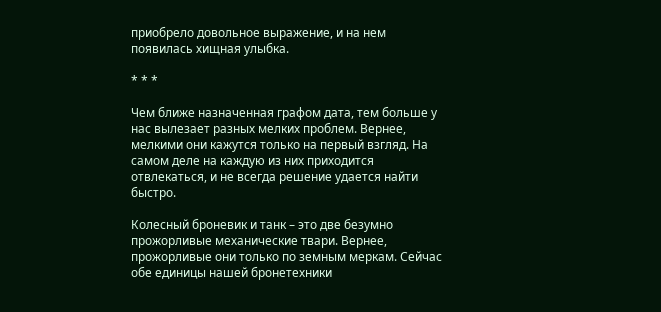приобрело довольное выражение, и на нем появилась хищная улыбка.

* * *

Чем ближе назначенная графом дата, тем больше у нас вылезает разных мелких проблем. Вернее, мелкими они кажутся только на первый взгляд. На самом деле на каждую из них приходится отвлекаться, и не всегда решение удается найти быстро.

Колесный броневик и танк – это две безумно прожорливые механические твари. Вернее, прожорливые они только по земным меркам. Сейчас обе единицы нашей бронетехники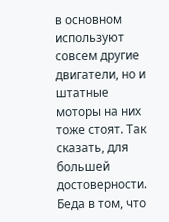в основном используют совсем другие двигатели, но и штатные моторы на них тоже стоят. Так сказать, для большей достоверности. Беда в том, что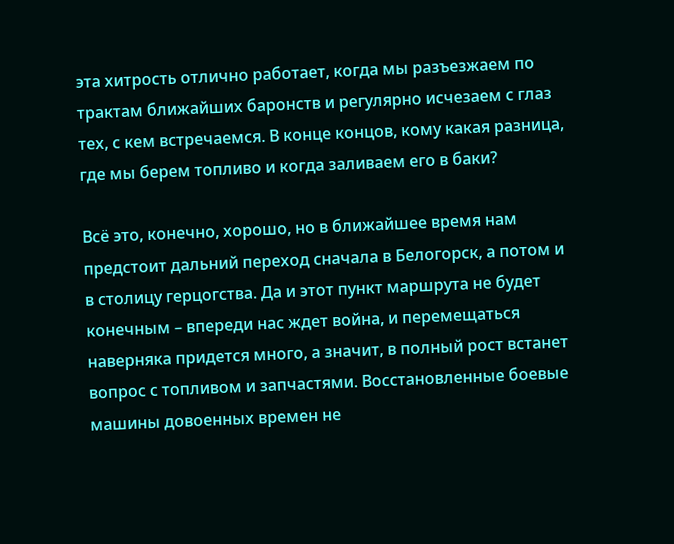эта хитрость отлично работает, когда мы разъезжаем по трактам ближайших баронств и регулярно исчезаем с глаз тех, с кем встречаемся. В конце концов, кому какая разница, где мы берем топливо и когда заливаем его в баки?

Всё это, конечно, хорошо, но в ближайшее время нам предстоит дальний переход сначала в Белогорск, а потом и в столицу герцогства. Да и этот пункт маршрута не будет конечным – впереди нас ждет война, и перемещаться наверняка придется много, а значит, в полный рост встанет вопрос с топливом и запчастями. Восстановленные боевые машины довоенных времен не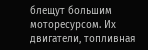блещут большим моторесурсом. Их двигатели, топливная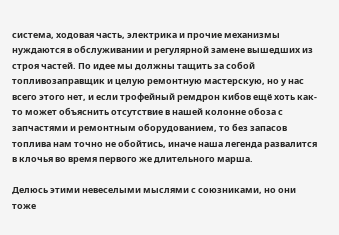система, ходовая часть, электрика и прочие механизмы нуждаются в обслуживании и регулярной замене вышедших из строя частей. По идее мы должны тащить за собой топливозаправщик и целую ремонтную мастерскую, но у нас всего этого нет, и если трофейный ремдрон кибов ещё хоть как-то может объяснить отсутствие в нашей колонне обоза с запчастями и ремонтным оборудованием, то без запасов топлива нам точно не обойтись, иначе наша легенда развалится в клочья во время первого же длительного марша.

Делюсь этими невеселыми мыслями с союзниками, но они тоже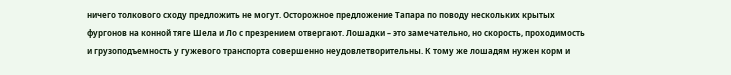ничего толкового сходу предложить не могут. Осторожное предложение Тапара по поводу нескольких крытых фургонов на конной тяге Шела и Ло с презрением отвергают. Лошадки – это замечательно, но скорость, проходимость и грузоподъемность у гужевого транспорта совершенно неудовлетворительны. К тому же лошадям нужен корм и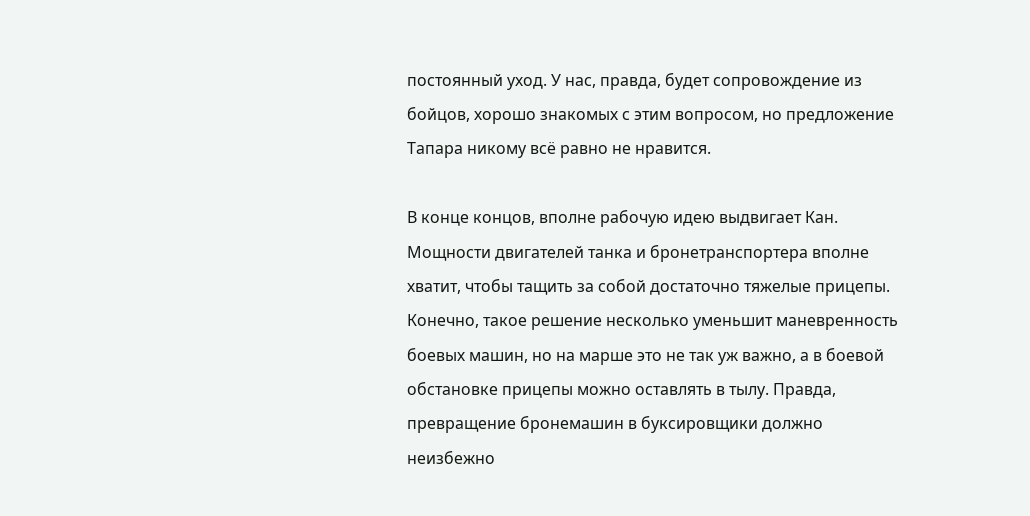постоянный уход. У нас, правда, будет сопровождение из бойцов, хорошо знакомых с этим вопросом, но предложение Тапара никому всё равно не нравится.

В конце концов, вполне рабочую идею выдвигает Кан. Мощности двигателей танка и бронетранспортера вполне хватит, чтобы тащить за собой достаточно тяжелые прицепы. Конечно, такое решение несколько уменьшит маневренность боевых машин, но на марше это не так уж важно, а в боевой обстановке прицепы можно оставлять в тылу. Правда, превращение бронемашин в буксировщики должно неизбежно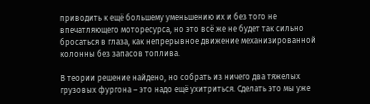приводить к ещё большему уменьшению их и без того не впечатляющего моторесурса, но это всё же не будет так сильно бросаться в глаза, как непрерывное движение механизированной колонны без запасов топлива.

В теории решение найдено, но собрать из ничего два тяжелых грузовых фургона – это надо ещё ухитриться. Сделать это мы уже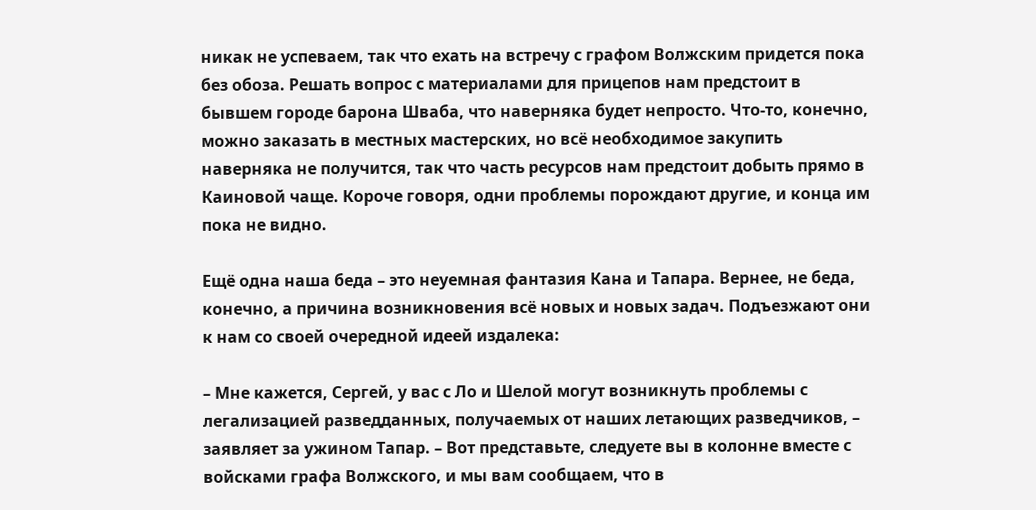никак не успеваем, так что ехать на встречу с графом Волжским придется пока без обоза. Решать вопрос с материалами для прицепов нам предстоит в бывшем городе барона Шваба, что наверняка будет непросто. Что-то, конечно, можно заказать в местных мастерских, но всё необходимое закупить наверняка не получится, так что часть ресурсов нам предстоит добыть прямо в Каиновой чаще. Короче говоря, одни проблемы порождают другие, и конца им пока не видно.

Ещё одна наша беда – это неуемная фантазия Кана и Тапара. Вернее, не беда, конечно, а причина возникновения всё новых и новых задач. Подъезжают они к нам со своей очередной идеей издалека:

– Мне кажется, Сергей, у вас с Ло и Шелой могут возникнуть проблемы с легализацией разведданных, получаемых от наших летающих разведчиков, – заявляет за ужином Тапар. – Вот представьте, следуете вы в колонне вместе с войсками графа Волжского, и мы вам сообщаем, что в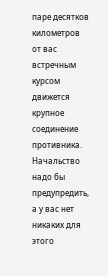паре десятков километров от вас встречным курсом движется крупное соединение противника. Начальство надо бы предупредить, а у вас нет никаких для этого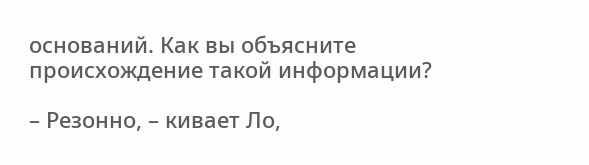оснований. Как вы объясните происхождение такой информации?

– Резонно, – кивает Ло,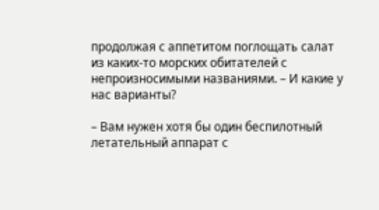продолжая с аппетитом поглощать салат из каких-то морских обитателей с непроизносимыми названиями. – И какие у нас варианты?

– Вам нужен хотя бы один беспилотный летательный аппарат с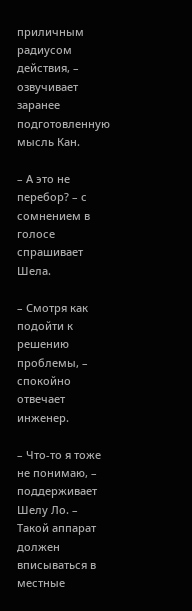приличным радиусом действия, – озвучивает заранее подготовленную мысль Кан.

– А это не перебор? – с сомнением в голосе спрашивает Шела.

– Смотря как подойти к решению проблемы, – спокойно отвечает инженер.

– Что-то я тоже не понимаю, – поддерживает Шелу Ло. – Такой аппарат должен вписываться в местные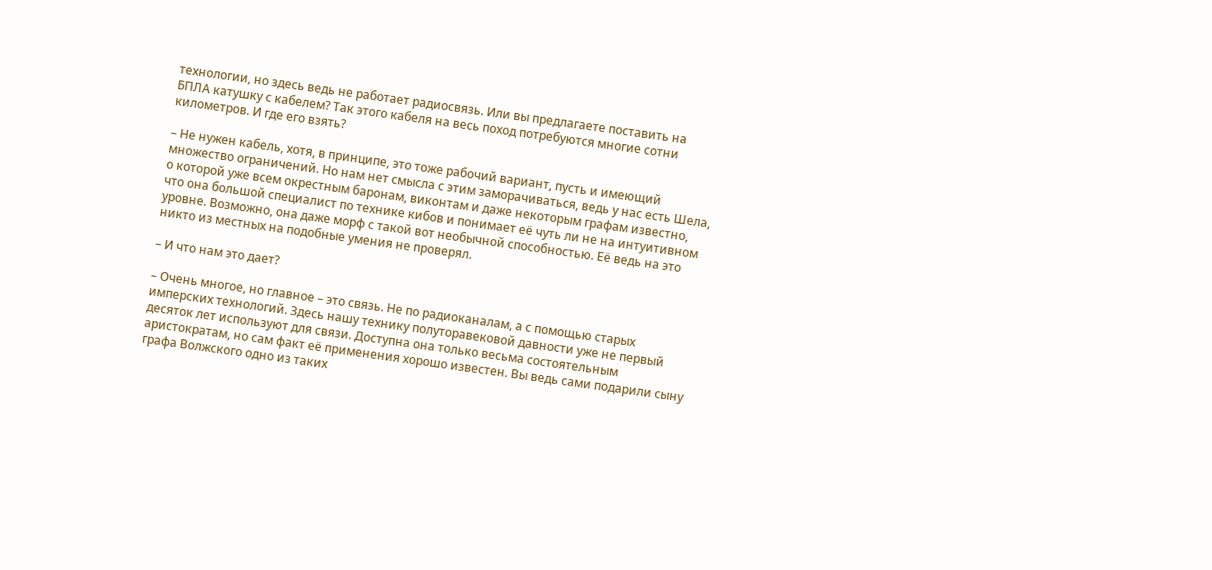технологии, но здесь ведь не работает радиосвязь. Или вы предлагаете поставить на БПЛА катушку с кабелем? Так этого кабеля на весь поход потребуются многие сотни километров. И где его взять?

– Не нужен кабель, хотя, в принципе, это тоже рабочий вариант, пусть и имеющий множество ограничений. Но нам нет смысла с этим заморачиваться, ведь у нас есть Шела, о которой уже всем окрестным баронам, виконтам и даже некоторым графам известно, что она большой специалист по технике кибов и понимает её чуть ли не на интуитивном уровне. Возможно, она даже морф с такой вот необычной способностью. Её ведь на это никто из местных на подобные умения не проверял.

– И что нам это дает?

– Очень многое, но главное – это связь. Не по радиоканалам, а с помощью старых имперских технологий. Здесь нашу технику полуторавековой давности уже не первый десяток лет используют для связи. Доступна она только весьма состоятельным аристократам, но сам факт её применения хорошо известен. Вы ведь сами подарили сыну графа Волжского одно из таких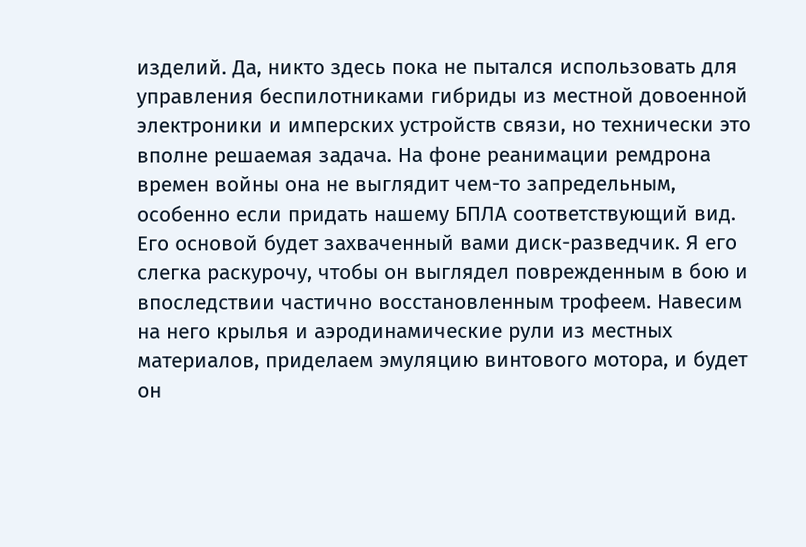изделий. Да, никто здесь пока не пытался использовать для управления беспилотниками гибриды из местной довоенной электроники и имперских устройств связи, но технически это вполне решаемая задача. На фоне реанимации ремдрона времен войны она не выглядит чем-то запредельным, особенно если придать нашему БПЛА соответствующий вид. Его основой будет захваченный вами диск-разведчик. Я его слегка раскурочу, чтобы он выглядел поврежденным в бою и впоследствии частично восстановленным трофеем. Навесим на него крылья и аэродинамические рули из местных материалов, приделаем эмуляцию винтового мотора, и будет он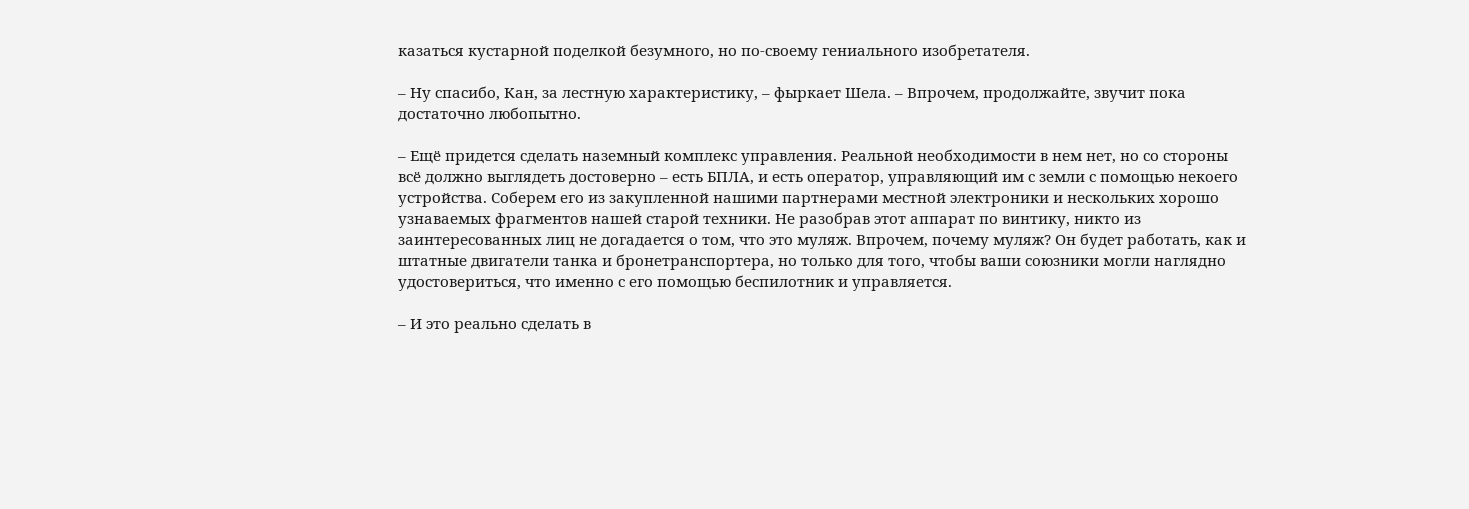казаться кустарной поделкой безумного, но по-своему гениального изобретателя.

– Ну спасибо, Кан, за лестную характеристику, – фыркает Шела. – Впрочем, продолжайте, звучит пока достаточно любопытно.

– Ещё придется сделать наземный комплекс управления. Реальной необходимости в нем нет, но со стороны всё должно выглядеть достоверно – есть БПЛА, и есть оператор, управляющий им с земли с помощью некоего устройства. Соберем его из закупленной нашими партнерами местной электроники и нескольких хорошо узнаваемых фрагментов нашей старой техники. Не разобрав этот аппарат по винтику, никто из заинтересованных лиц не догадается о том, что это муляж. Впрочем, почему муляж? Он будет работать, как и штатные двигатели танка и бронетранспортера, но только для того, чтобы ваши союзники могли наглядно удостовериться, что именно с его помощью беспилотник и управляется.

– И это реально сделать в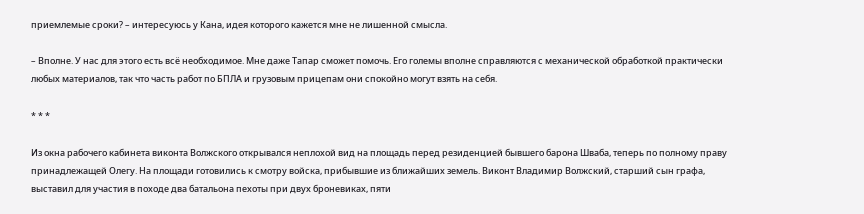приемлемые сроки? – интересуюсь у Кана, идея которого кажется мне не лишенной смысла.

– Вполне. У нас для этого есть всё необходимое. Мне даже Тапар сможет помочь. Его големы вполне справляются с механической обработкой практически любых материалов, так что часть работ по БПЛА и грузовым прицепам они спокойно могут взять на себя.

* * *

Из окна рабочего кабинета виконта Волжского открывался неплохой вид на площадь перед резиденцией бывшего барона Шваба, теперь по полному праву принадлежащей Олегу. На площади готовились к смотру войска, прибывшие из ближайших земель. Виконт Владимир Волжский, старший сын графа, выставил для участия в походе два батальона пехоты при двух броневиках, пяти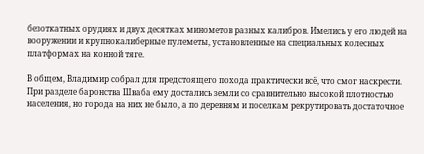безоткатных орудиях и двух десятках минометов разных калибров. Имелись у его людей на вооружении и крупнокалиберные пулеметы, установленные на специальных колесных платформах на конной тяге.

В общем, Владимир собрал для предстоящего похода практически всё, что смог наскрести. При разделе баронства Шваба ему достались земли со сравнительно высокой плотностью населения, но города на них не было, а по деревням и поселкам рекрутировать достаточное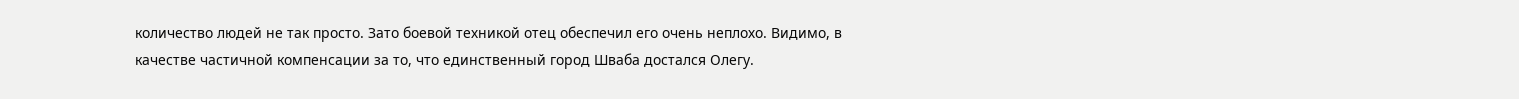количество людей не так просто. Зато боевой техникой отец обеспечил его очень неплохо. Видимо, в качестве частичной компенсации за то, что единственный город Шваба достался Олегу.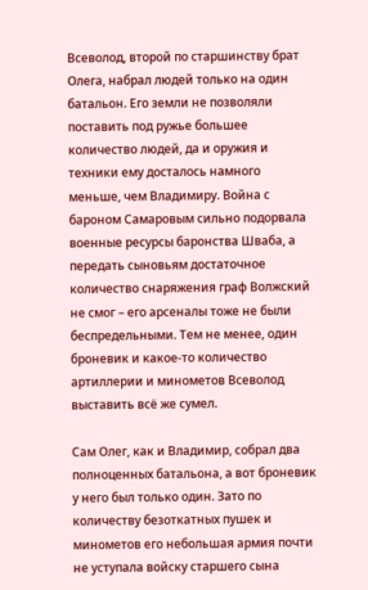Всеволод, второй по старшинству брат Олега, набрал людей только на один батальон. Его земли не позволяли поставить под ружье большее количество людей, да и оружия и техники ему досталось намного меньше, чем Владимиру. Война с бароном Самаровым сильно подорвала военные ресурсы баронства Шваба, а передать сыновьям достаточное количество снаряжения граф Волжский не смог – его арсеналы тоже не были беспредельными. Тем не менее, один броневик и какое-то количество артиллерии и минометов Всеволод выставить всё же сумел.

Сам Олег, как и Владимир, собрал два полноценных батальона, а вот броневик у него был только один. Зато по количеству безоткатных пушек и минометов его небольшая армия почти не уступала войску старшего сына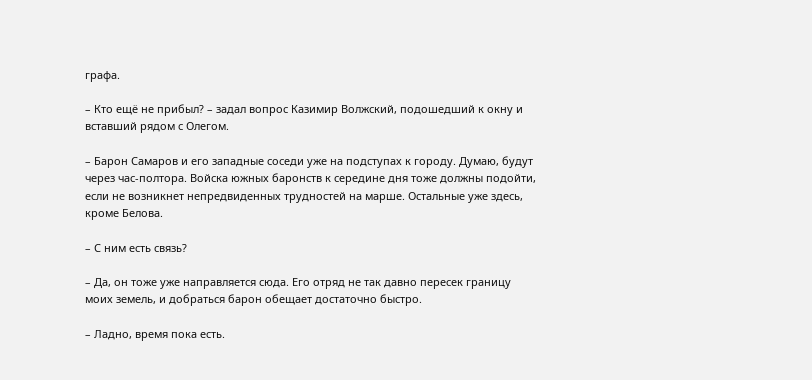графа.

– Кто ещё не прибыл? – задал вопрос Казимир Волжский, подошедший к окну и вставший рядом с Олегом.

– Барон Самаров и его западные соседи уже на подступах к городу. Думаю, будут через час-полтора. Войска южных баронств к середине дня тоже должны подойти, если не возникнет непредвиденных трудностей на марше. Остальные уже здесь, кроме Белова.

– С ним есть связь?

– Да, он тоже уже направляется сюда. Его отряд не так давно пересек границу моих земель, и добраться барон обещает достаточно быстро.

– Ладно, время пока есть.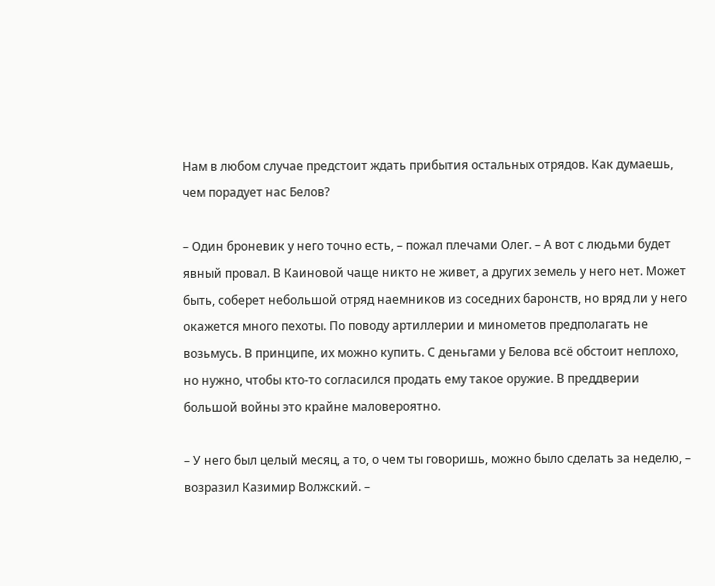Нам в любом случае предстоит ждать прибытия остальных отрядов. Как думаешь, чем порадует нас Белов?

– Один броневик у него точно есть, – пожал плечами Олег. – А вот с людьми будет явный провал. В Каиновой чаще никто не живет, а других земель у него нет. Может быть, соберет небольшой отряд наемников из соседних баронств, но вряд ли у него окажется много пехоты. По поводу артиллерии и минометов предполагать не возьмусь. В принципе, их можно купить. С деньгами у Белова всё обстоит неплохо, но нужно, чтобы кто-то согласился продать ему такое оружие. В преддверии большой войны это крайне маловероятно.

– У него был целый месяц, а то, о чем ты говоришь, можно было сделать за неделю, – возразил Казимир Волжский. –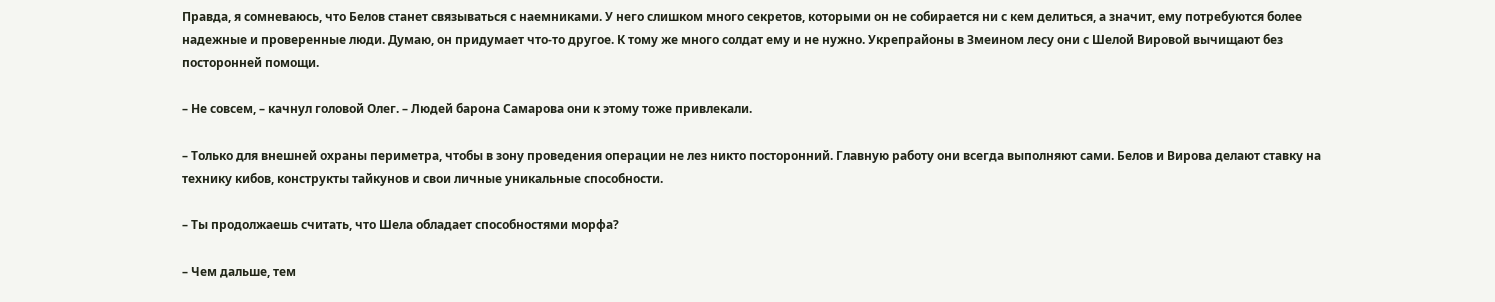Правда, я сомневаюсь, что Белов станет связываться с наемниками. У него слишком много секретов, которыми он не собирается ни с кем делиться, а значит, ему потребуются более надежные и проверенные люди. Думаю, он придумает что-то другое. К тому же много солдат ему и не нужно. Укрепрайоны в Змеином лесу они с Шелой Вировой вычищают без посторонней помощи.

– Не совсем, – качнул головой Олег. – Людей барона Самарова они к этому тоже привлекали.

– Только для внешней охраны периметра, чтобы в зону проведения операции не лез никто посторонний. Главную работу они всегда выполняют сами. Белов и Вирова делают ставку на технику кибов, конструкты тайкунов и свои личные уникальные способности.

– Ты продолжаешь считать, что Шела обладает способностями морфа?

– Чем дальше, тем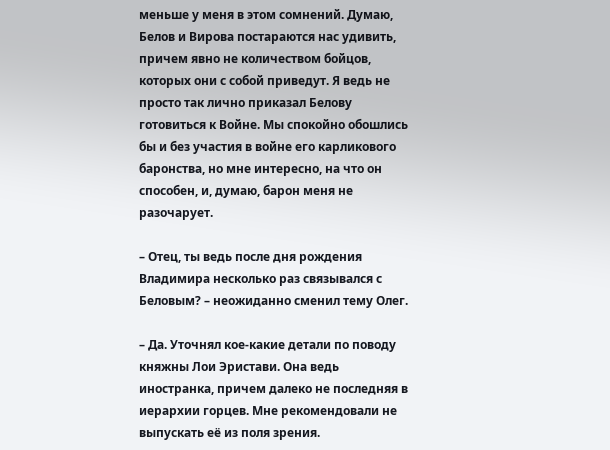меньше у меня в этом сомнений. Думаю, Белов и Вирова постараются нас удивить, причем явно не количеством бойцов, которых они с собой приведут. Я ведь не просто так лично приказал Белову готовиться к Войне. Мы спокойно обошлись бы и без участия в войне его карликового баронства, но мне интересно, на что он способен, и, думаю, барон меня не разочарует.

– Отец, ты ведь после дня рождения Владимира несколько раз связывался с Беловым? – неожиданно сменил тему Олег.

– Да. Уточнял кое-какие детали по поводу княжны Лои Эристави. Она ведь иностранка, причем далеко не последняя в иерархии горцев. Мне рекомендовали не выпускать её из поля зрения.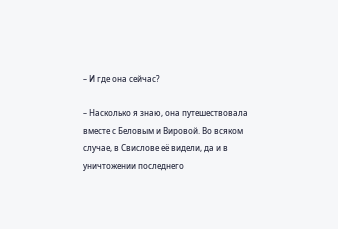– И где она сейчас?

– Насколько я знаю, она путешествовала вместе с Беловым и Вировой. Во всяком случае, в Свислове её видели, да и в уничтожении последнего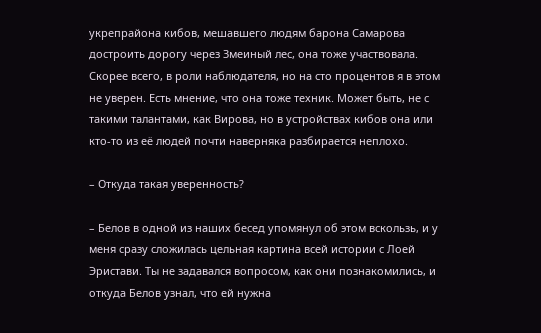укрепрайона кибов, мешавшего людям барона Самарова достроить дорогу через Змеиный лес, она тоже участвовала. Скорее всего, в роли наблюдателя, но на сто процентов я в этом не уверен. Есть мнение, что она тоже техник. Может быть, не с такими талантами, как Вирова, но в устройствах кибов она или кто-то из её людей почти наверняка разбирается неплохо.

– Откуда такая уверенность?

– Белов в одной из наших бесед упомянул об этом вскользь, и у меня сразу сложилась цельная картина всей истории с Лоей Эристави. Ты не задавался вопросом, как они познакомились, и откуда Белов узнал, что ей нужна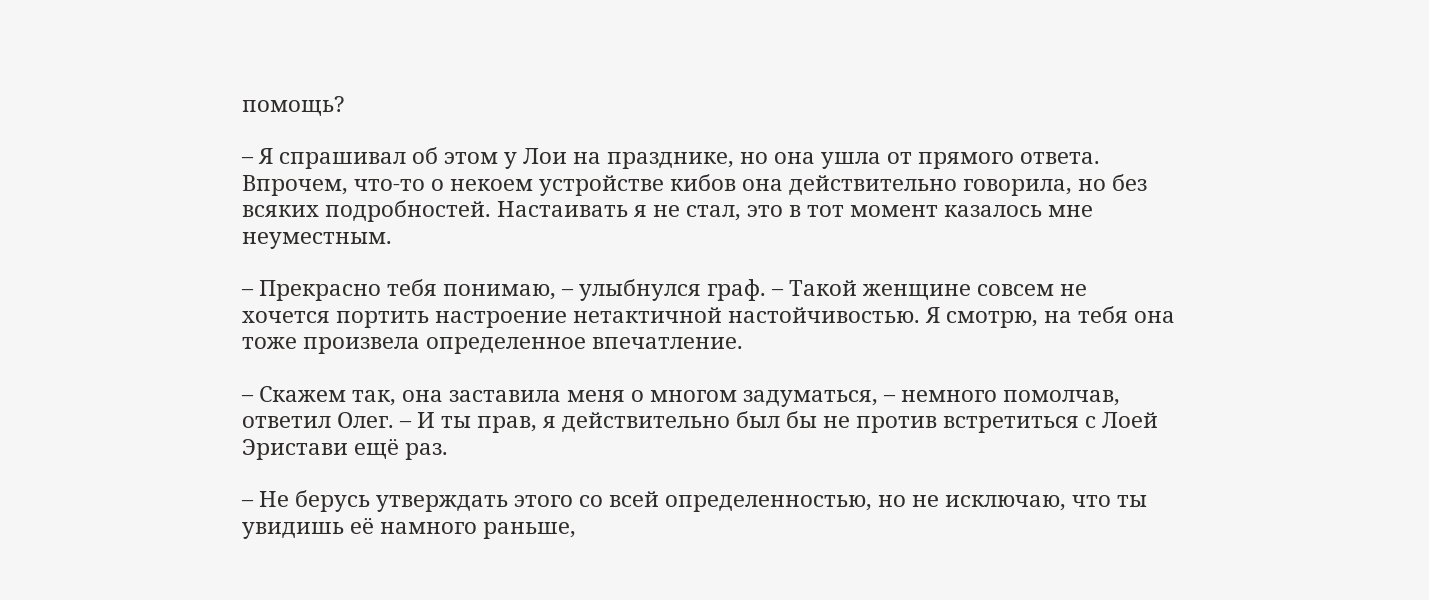помощь?

– Я спрашивал об этом у Лои на празднике, но она ушла от прямого ответа. Впрочем, что-то о некоем устройстве кибов она действительно говорила, но без всяких подробностей. Настаивать я не стал, это в тот момент казалось мне неуместным.

– Прекрасно тебя понимаю, – улыбнулся граф. – Такой женщине совсем не хочется портить настроение нетактичной настойчивостью. Я смотрю, на тебя она тоже произвела определенное впечатление.

– Скажем так, она заставила меня о многом задуматься, – немного помолчав, ответил Олег. – И ты прав, я действительно был бы не против встретиться с Лоей Эристави ещё раз.

– Не берусь утверждать этого со всей определенностью, но не исключаю, что ты увидишь её намного раньше,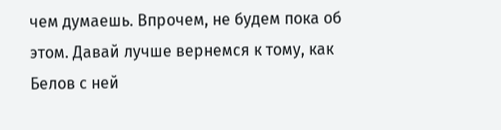чем думаешь. Впрочем, не будем пока об этом. Давай лучше вернемся к тому, как Белов с ней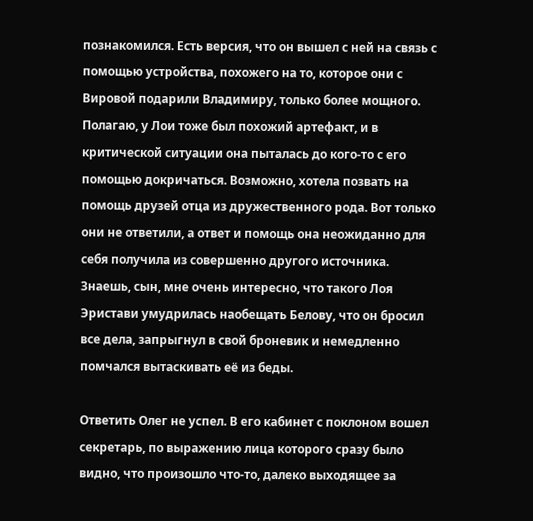познакомился. Есть версия, что он вышел с ней на связь с помощью устройства, похожего на то, которое они с Вировой подарили Владимиру, только более мощного. Полагаю, у Лои тоже был похожий артефакт, и в критической ситуации она пыталась до кого-то с его помощью докричаться. Возможно, хотела позвать на помощь друзей отца из дружественного рода. Вот только они не ответили, а ответ и помощь она неожиданно для себя получила из совершенно другого источника. Знаешь, сын, мне очень интересно, что такого Лоя Эристави умудрилась наобещать Белову, что он бросил все дела, запрыгнул в свой броневик и немедленно помчался вытаскивать её из беды.

Ответить Олег не успел. В его кабинет с поклоном вошел секретарь, по выражению лица которого сразу было видно, что произошло что-то, далеко выходящее за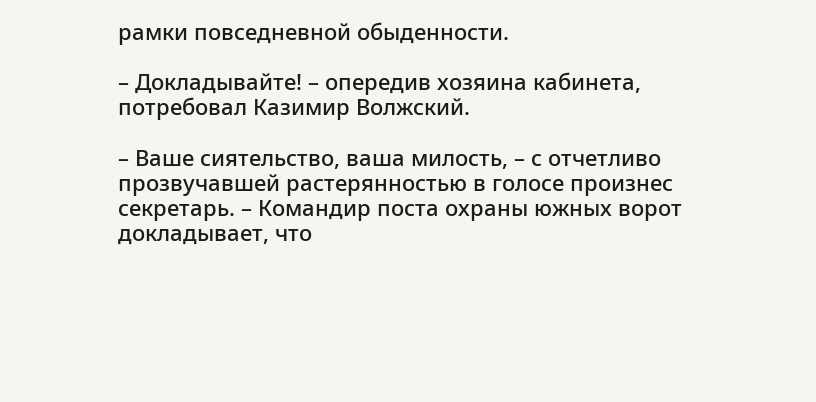рамки повседневной обыденности.

– Докладывайте! – опередив хозяина кабинета, потребовал Казимир Волжский.

– Ваше сиятельство, ваша милость, – с отчетливо прозвучавшей растерянностью в голосе произнес секретарь. – Командир поста охраны южных ворот докладывает, что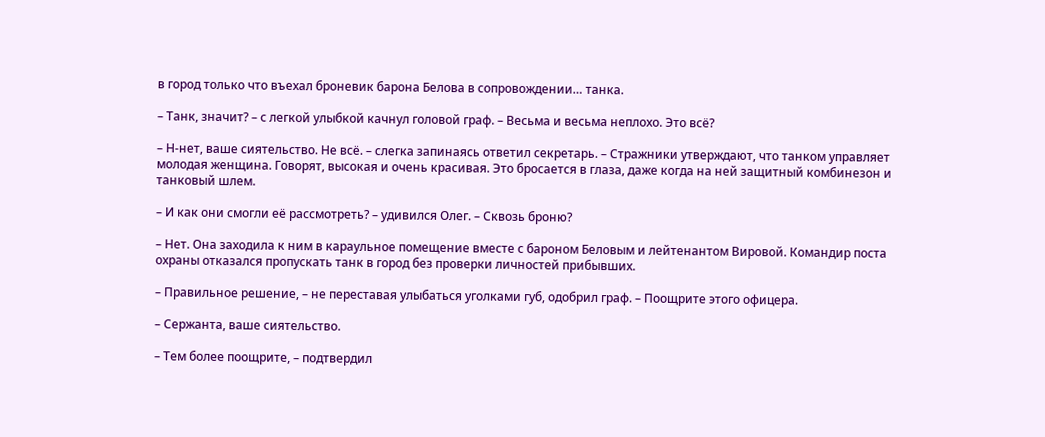в город только что въехал броневик барона Белова в сопровождении… танка.

– Танк, значит? – с легкой улыбкой качнул головой граф. – Весьма и весьма неплохо. Это всё?

– Н-нет, ваше сиятельство. Не всё. – слегка запинаясь ответил секретарь. – Стражники утверждают, что танком управляет молодая женщина. Говорят, высокая и очень красивая. Это бросается в глаза, даже когда на ней защитный комбинезон и танковый шлем.

– И как они смогли её рассмотреть? – удивился Олег. – Сквозь броню?

– Нет. Она заходила к ним в караульное помещение вместе с бароном Беловым и лейтенантом Вировой. Командир поста охраны отказался пропускать танк в город без проверки личностей прибывших.

– Правильное решение, – не переставая улыбаться уголками губ, одобрил граф. – Поощрите этого офицера.

– Сержанта, ваше сиятельство.

– Тем более поощрите, – подтвердил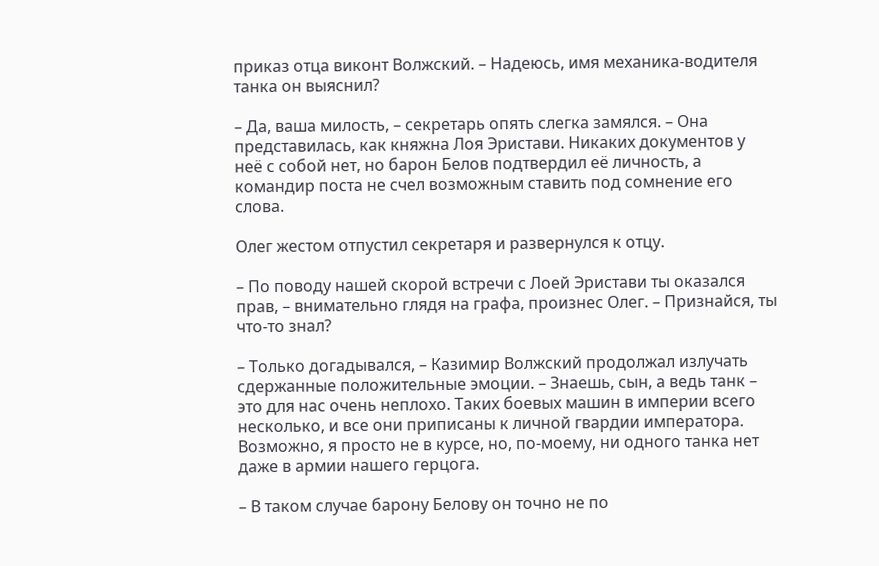приказ отца виконт Волжский. – Надеюсь, имя механика-водителя танка он выяснил?

– Да, ваша милость, – секретарь опять слегка замялся. – Она представилась, как княжна Лоя Эристави. Никаких документов у неё с собой нет, но барон Белов подтвердил её личность, а командир поста не счел возможным ставить под сомнение его слова.

Олег жестом отпустил секретаря и развернулся к отцу.

– По поводу нашей скорой встречи с Лоей Эристави ты оказался прав, – внимательно глядя на графа, произнес Олег. – Признайся, ты что-то знал?

– Только догадывался, – Казимир Волжский продолжал излучать сдержанные положительные эмоции. – Знаешь, сын, а ведь танк – это для нас очень неплохо. Таких боевых машин в империи всего несколько, и все они приписаны к личной гвардии императора. Возможно, я просто не в курсе, но, по-моему, ни одного танка нет даже в армии нашего герцога.

– В таком случае барону Белову он точно не по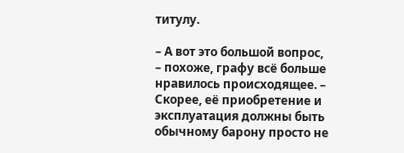титулу.

– А вот это большой вопрос, – похоже, графу всё больше нравилось происходящее. – Скорее, её приобретение и эксплуатация должны быть обычному барону просто не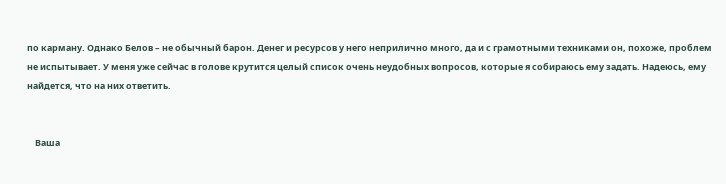по карману. Однако Белов – не обычный барон. Денег и ресурсов у него неприлично много, да и с грамотными техниками он, похоже, проблем не испытывает. У меня уже сейчас в голове крутится целый список очень неудобных вопросов, которые я собираюсь ему задать. Надеюсь, ему найдется, что на них ответить.


    Ваша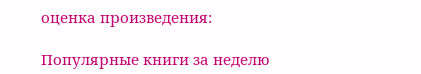оценка произведения:

Популярные книги за неделю